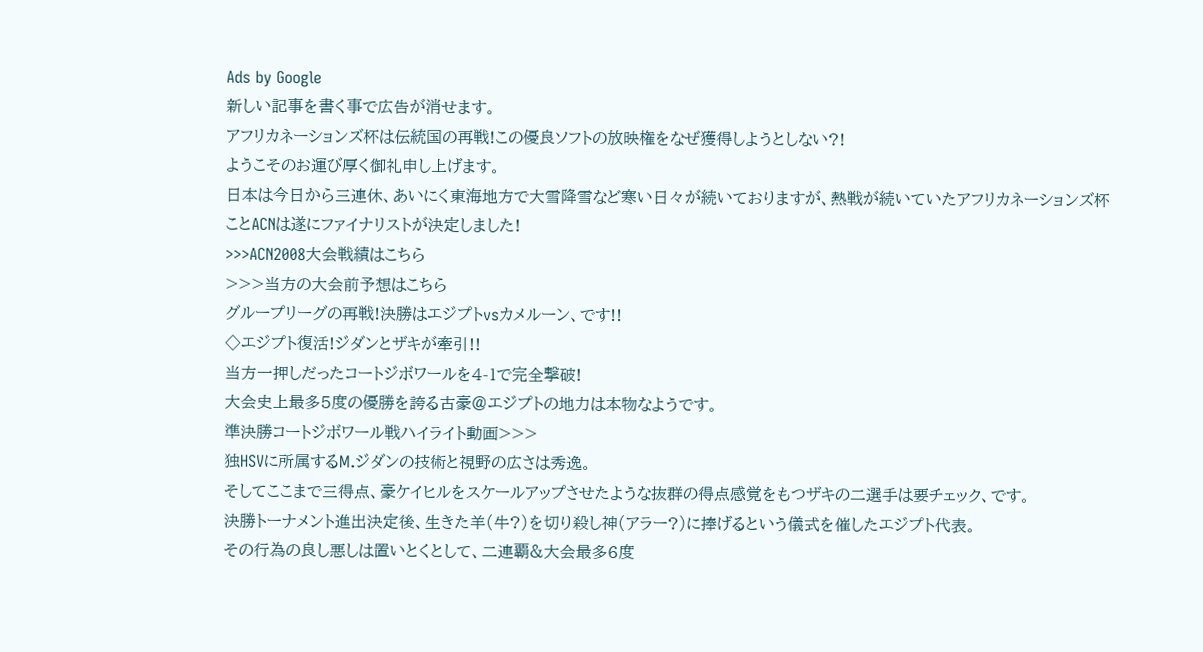Ads by Google
新しい記事を書く事で広告が消せます。
アフリカネーションズ杯は伝統国の再戦!この優良ソフトの放映権をなぜ獲得しようとしない?!
ようこそのお運び厚く御礼申し上げます。
日本は今日から三連休、あいにく東海地方で大雪降雪など寒い日々が続いておりますが、熱戦が続いていたアフリカネーションズ杯ことACNは遂にファイナリストが決定しました!
>>>ACN2008大会戦績はこちら
>>>当方の大会前予想はこちら
グループリーグの再戦!決勝はエジプトvsカメルーン、です!!
◇エジプト復活!ジダンとザキが牽引!!
当方一押しだったコートジボワールを4-1で完全撃破!
大会史上最多5度の優勝を誇る古豪@エジプトの地力は本物なようです。
準決勝コートジボワール戦ハイライト動画>>>
独HSVに所属するM.ジダンの技術と視野の広さは秀逸。
そしてここまで三得点、豪ケイヒルをスケールアップさせたような抜群の得点感覚をもつザキの二選手は要チェック、です。
決勝トーナメント進出決定後、生きた羊(牛?)を切り殺し神(アラー?)に捧げるという儀式を催したエジプト代表。
その行為の良し悪しは置いとくとして、二連覇&大会最多6度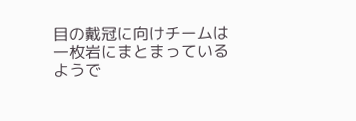目の戴冠に向けチームは一枚岩にまとまっているようで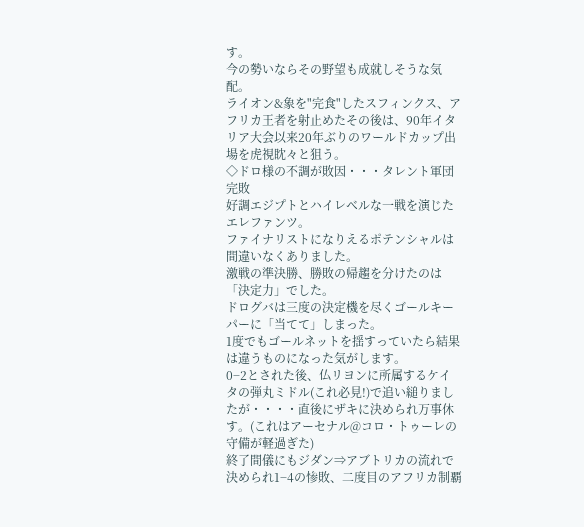す。
今の勢いならその野望も成就しそうな気配。
ライオン&象を"完食"したスフィンクス、アフリカ王者を射止めたその後は、90年イタリア大会以来20年ぶりのワールドカップ出場を虎視眈々と狙う。
◇ドロ様の不調が敗因・・・タレント軍団完敗
好調エジプトとハイレベルな一戦を演じたエレファンツ。
ファイナリストになりえるポテンシャルは間違いなくありました。
激戦の準決勝、勝敗の帰趨を分けたのは「決定力」でした。
ドログバは三度の決定機を尽くゴールキーパーに「当てて」しまった。
1度でもゴールネットを揺すっていたら結果は違うものになった気がします。
0−2とされた後、仏リヨンに所属するケイタの弾丸ミドル(これ必見!)で追い縋りましたが・・・・直後にザキに決められ万事休す。(これはアーセナル@コロ・トゥーレの守備が軽過ぎた)
終了間儀にもジダン⇒アブトリカの流れで決められ1−4の惨敗、二度目のアフリカ制覇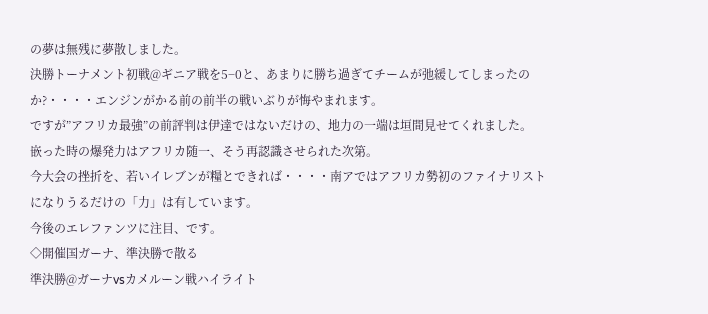の夢は無残に夢散しました。
決勝トーナメント初戦@ギニア戦を5−0と、あまりに勝ち過ぎてチームが弛緩してしまったのか?・・・・エンジンがかる前の前半の戦いぶりが悔やまれます。
ですが”アフリカ最強”の前評判は伊達ではないだけの、地力の一端は垣間見せてくれました。
嵌った時の爆発力はアフリカ随一、そう再認識させられた次第。
今大会の挫折を、若いイレブンが糧とできれば・・・・南アではアフリカ勢初のファイナリストになりうるだけの「力」は有しています。
今後のエレファンツに注目、です。
◇開催国ガーナ、準決勝で散る
準決勝@ガーナvsカメルーン戦ハイライト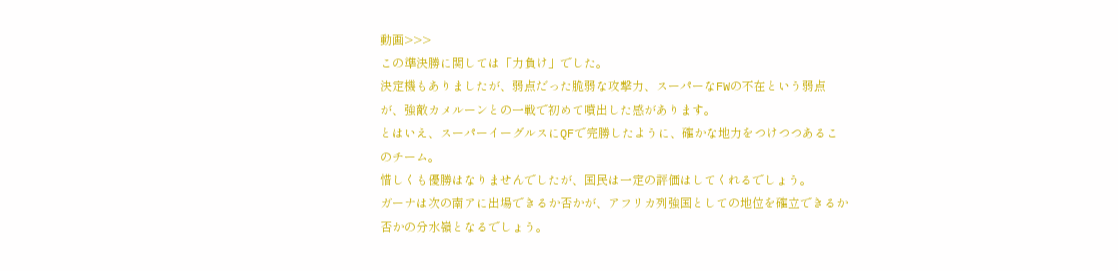動画>>>
この準決勝に関しては「力負け」でした。
決定機もありましたが、弱点だった脆弱な攻撃力、スーパーなFWの不在という弱点が、強敵カメルーンとの一戦で初めて噴出した感があります。
とはいえ、スーパーイーグルスにQFで完勝したように、確かな地力をつけつつあるこのチーム。
惜しくも優勝はなりませんでしたが、国民は一定の評価はしてくれるでしょう。
ガーナは次の南アに出場できるか否かが、アフリカ列強国としての地位を確立できるか否かの分水嶺となるでしょう。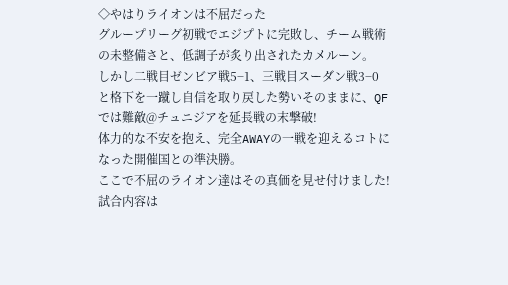◇やはりライオンは不屈だった
グループリーグ初戦でエジプトに完敗し、チーム戦術の未整備さと、低調子が炙り出されたカメルーン。
しかし二戦目ゼンビア戦5−1、三戦目スーダン戦3−0と格下を一蹴し自信を取り戻した勢いそのままに、QFでは難敵@チュニジアを延長戦の末撃破!
体力的な不安を抱え、完全AWAYの一戦を迎えるコトになった開催国との準決勝。
ここで不屈のライオン達はその真価を見せ付けました!
試合内容は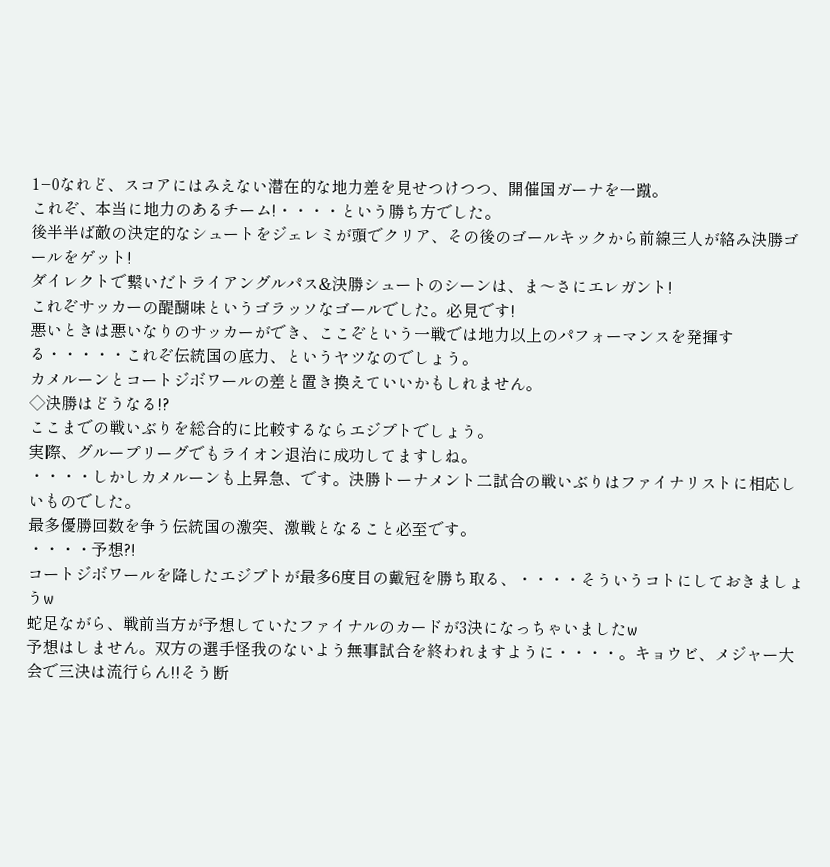1−0なれど、スコアにはみえない潜在的な地力差を見せつけつつ、開催国ガーナを一蹴。
これぞ、本当に地力のあるチーム!・・・・という勝ち方でした。
後半半ば敵の決定的なシュートをジェレミが頭でクリア、その後のゴールキックから前線三人が絡み決勝ゴールをゲット!
ダイレクトで繋いだトライアングルパス&決勝シュートのシーンは、ま〜さにエレガント!
これぞサッカーの醍醐味というゴラッソなゴールでした。必見です!
悪いときは悪いなりのサッカーができ、ここぞという一戦では地力以上のパフォーマンスを発揮する・・・・・これぞ伝統国の底力、というヤツなのでしょう。
カメルーンとコートジボワールの差と置き換えていいかもしれません。
◇決勝はどうなる!?
ここまでの戦いぶりを総合的に比較するならエジプトでしょう。
実際、グループリーグでもライオン退治に成功してますしね。
・・・・しかしカメルーンも上昇急、です。決勝トーナメント二試合の戦いぶりはファイナリストに相応しいものでした。
最多優勝回数を争う伝統国の激突、激戦となること必至です。
・・・・予想?!
コートジボワールを降したエジプトが最多6度目の戴冠を勝ち取る、・・・・そういうコトにしておきましょうw
蛇足ながら、戦前当方が予想していたファイナルのカードが3決になっちゃいましたw
予想はしません。双方の選手怪我のないよう無事試合を終われますように・・・・。キョウビ、メジャー大会で三決は流行らん!!そう断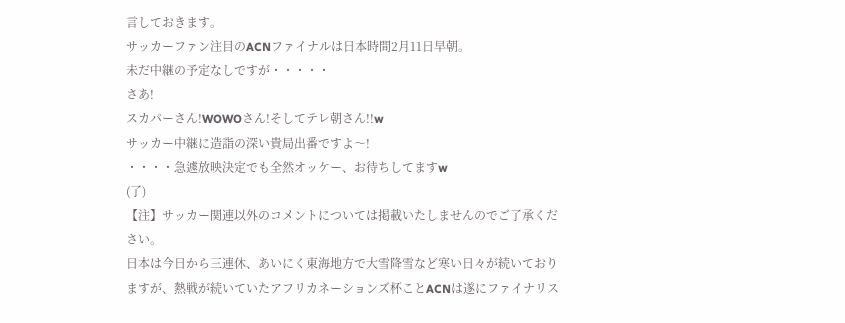言しておきます。
サッカーファン注目のACNファイナルは日本時間2月11日早朝。
未だ中継の予定なしですが・・・・・
さあ!
スカパーさん!WOWOさん!そしてテレ朝さん!!w
サッカー中継に造詣の深い貴局出番ですよ〜!
・・・・急遽放映決定でも全然オッケー、お待ちしてますw
(了)
【注】サッカー関連以外のコメントについては掲載いたしませんのでご了承ください。
日本は今日から三連休、あいにく東海地方で大雪降雪など寒い日々が続いておりますが、熱戦が続いていたアフリカネーションズ杯ことACNは遂にファイナリス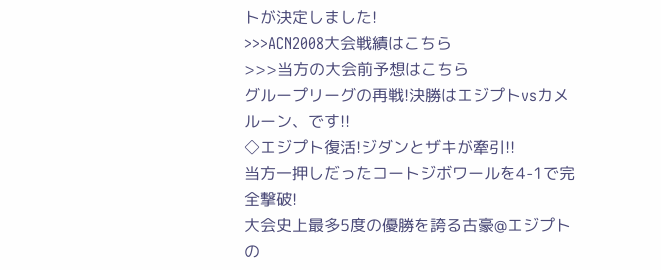トが決定しました!
>>>ACN2008大会戦績はこちら
>>>当方の大会前予想はこちら
グループリーグの再戦!決勝はエジプトvsカメルーン、です!!
◇エジプト復活!ジダンとザキが牽引!!
当方一押しだったコートジボワールを4-1で完全撃破!
大会史上最多5度の優勝を誇る古豪@エジプトの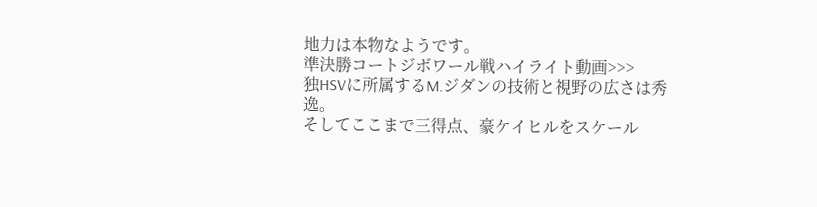地力は本物なようです。
準決勝コートジボワール戦ハイライト動画>>>
独HSVに所属するM.ジダンの技術と視野の広さは秀逸。
そしてここまで三得点、豪ケイヒルをスケール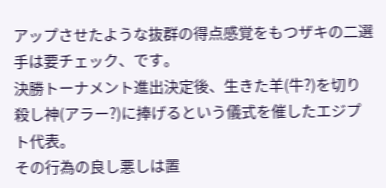アップさせたような抜群の得点感覚をもつザキの二選手は要チェック、です。
決勝トーナメント進出決定後、生きた羊(牛?)を切り殺し神(アラー?)に捧げるという儀式を催したエジプト代表。
その行為の良し悪しは置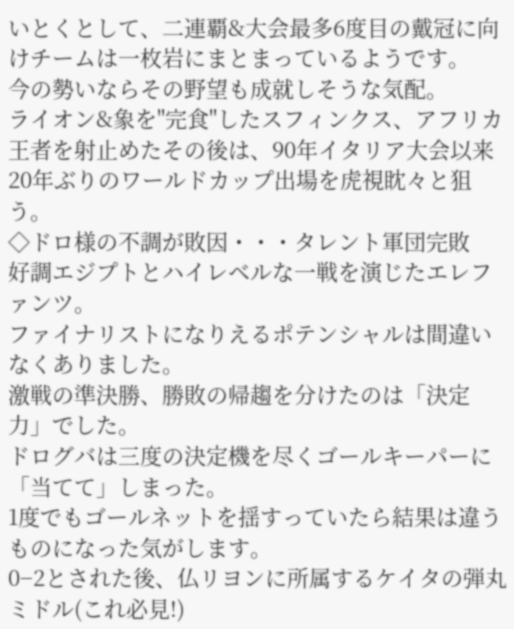いとくとして、二連覇&大会最多6度目の戴冠に向けチームは一枚岩にまとまっているようです。
今の勢いならその野望も成就しそうな気配。
ライオン&象を"完食"したスフィンクス、アフリカ王者を射止めたその後は、90年イタリア大会以来20年ぶりのワールドカップ出場を虎視眈々と狙う。
◇ドロ様の不調が敗因・・・タレント軍団完敗
好調エジプトとハイレベルな一戦を演じたエレファンツ。
ファイナリストになりえるポテンシャルは間違いなくありました。
激戦の準決勝、勝敗の帰趨を分けたのは「決定力」でした。
ドログバは三度の決定機を尽くゴールキーパーに「当てて」しまった。
1度でもゴールネットを揺すっていたら結果は違うものになった気がします。
0−2とされた後、仏リヨンに所属するケイタの弾丸ミドル(これ必見!)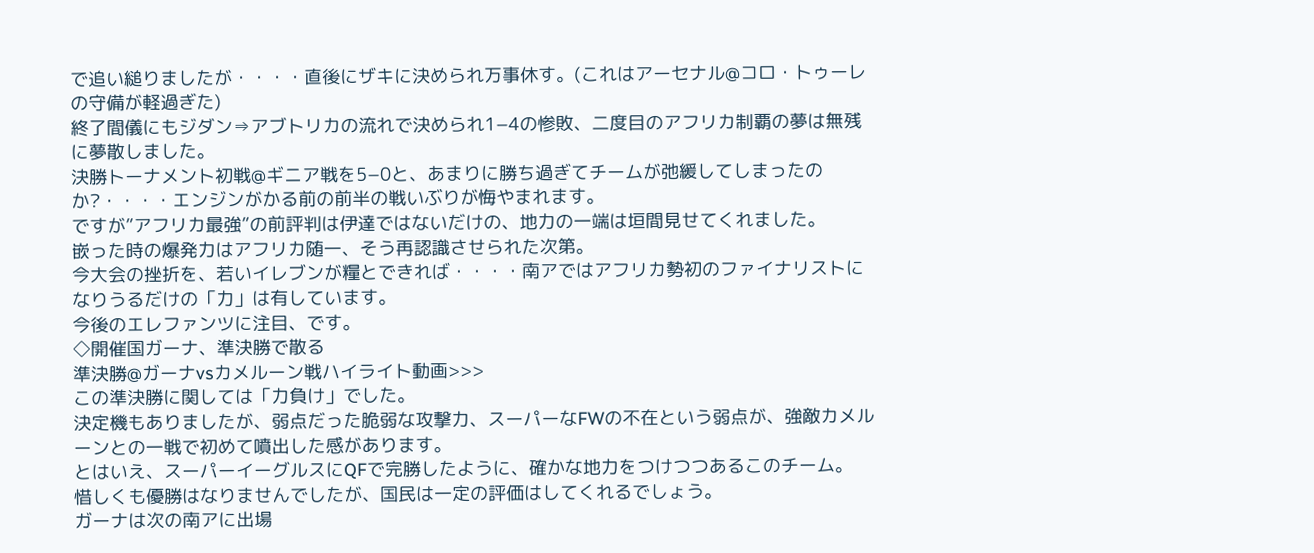で追い縋りましたが・・・・直後にザキに決められ万事休す。(これはアーセナル@コロ・トゥーレの守備が軽過ぎた)
終了間儀にもジダン⇒アブトリカの流れで決められ1−4の惨敗、二度目のアフリカ制覇の夢は無残に夢散しました。
決勝トーナメント初戦@ギニア戦を5−0と、あまりに勝ち過ぎてチームが弛緩してしまったのか?・・・・エンジンがかる前の前半の戦いぶりが悔やまれます。
ですが”アフリカ最強”の前評判は伊達ではないだけの、地力の一端は垣間見せてくれました。
嵌った時の爆発力はアフリカ随一、そう再認識させられた次第。
今大会の挫折を、若いイレブンが糧とできれば・・・・南アではアフリカ勢初のファイナリストになりうるだけの「力」は有しています。
今後のエレファンツに注目、です。
◇開催国ガーナ、準決勝で散る
準決勝@ガーナvsカメルーン戦ハイライト動画>>>
この準決勝に関しては「力負け」でした。
決定機もありましたが、弱点だった脆弱な攻撃力、スーパーなFWの不在という弱点が、強敵カメルーンとの一戦で初めて噴出した感があります。
とはいえ、スーパーイーグルスにQFで完勝したように、確かな地力をつけつつあるこのチーム。
惜しくも優勝はなりませんでしたが、国民は一定の評価はしてくれるでしょう。
ガーナは次の南アに出場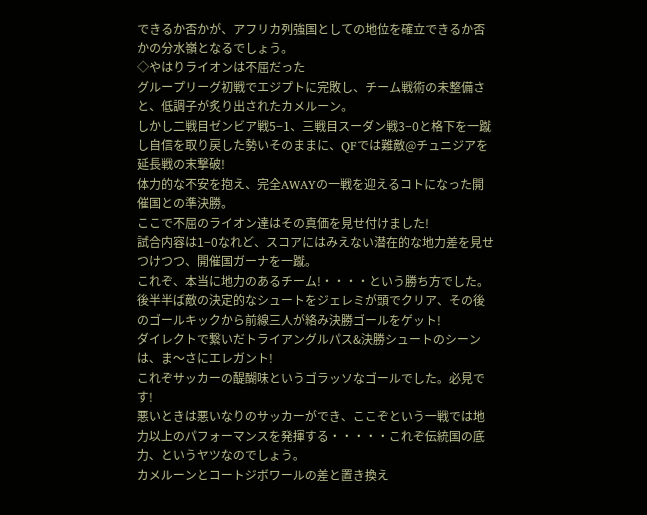できるか否かが、アフリカ列強国としての地位を確立できるか否かの分水嶺となるでしょう。
◇やはりライオンは不屈だった
グループリーグ初戦でエジプトに完敗し、チーム戦術の未整備さと、低調子が炙り出されたカメルーン。
しかし二戦目ゼンビア戦5−1、三戦目スーダン戦3−0と格下を一蹴し自信を取り戻した勢いそのままに、QFでは難敵@チュニジアを延長戦の末撃破!
体力的な不安を抱え、完全AWAYの一戦を迎えるコトになった開催国との準決勝。
ここで不屈のライオン達はその真価を見せ付けました!
試合内容は1−0なれど、スコアにはみえない潜在的な地力差を見せつけつつ、開催国ガーナを一蹴。
これぞ、本当に地力のあるチーム!・・・・という勝ち方でした。
後半半ば敵の決定的なシュートをジェレミが頭でクリア、その後のゴールキックから前線三人が絡み決勝ゴールをゲット!
ダイレクトで繋いだトライアングルパス&決勝シュートのシーンは、ま〜さにエレガント!
これぞサッカーの醍醐味というゴラッソなゴールでした。必見です!
悪いときは悪いなりのサッカーができ、ここぞという一戦では地力以上のパフォーマンスを発揮する・・・・・これぞ伝統国の底力、というヤツなのでしょう。
カメルーンとコートジボワールの差と置き換え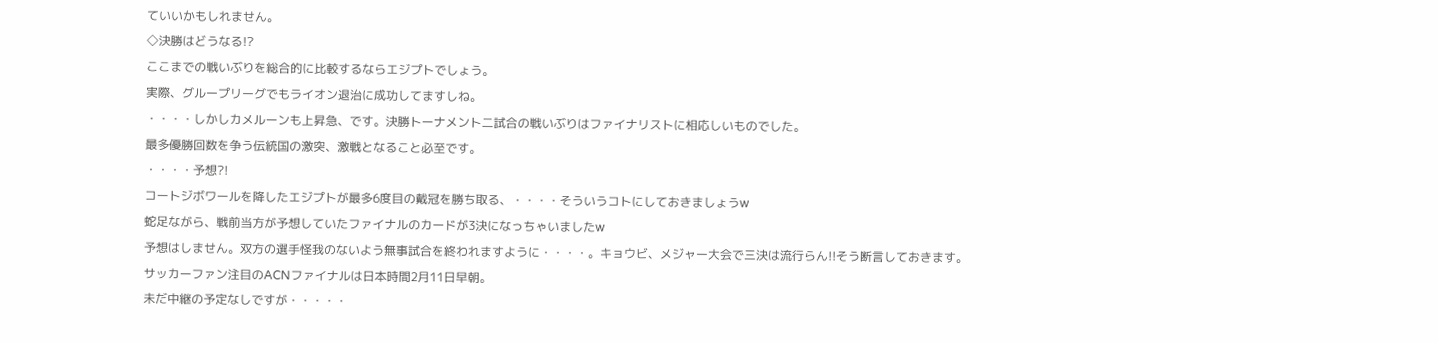ていいかもしれません。
◇決勝はどうなる!?
ここまでの戦いぶりを総合的に比較するならエジプトでしょう。
実際、グループリーグでもライオン退治に成功してますしね。
・・・・しかしカメルーンも上昇急、です。決勝トーナメント二試合の戦いぶりはファイナリストに相応しいものでした。
最多優勝回数を争う伝統国の激突、激戦となること必至です。
・・・・予想?!
コートジボワールを降したエジプトが最多6度目の戴冠を勝ち取る、・・・・そういうコトにしておきましょうw
蛇足ながら、戦前当方が予想していたファイナルのカードが3決になっちゃいましたw
予想はしません。双方の選手怪我のないよう無事試合を終われますように・・・・。キョウビ、メジャー大会で三決は流行らん!!そう断言しておきます。
サッカーファン注目のACNファイナルは日本時間2月11日早朝。
未だ中継の予定なしですが・・・・・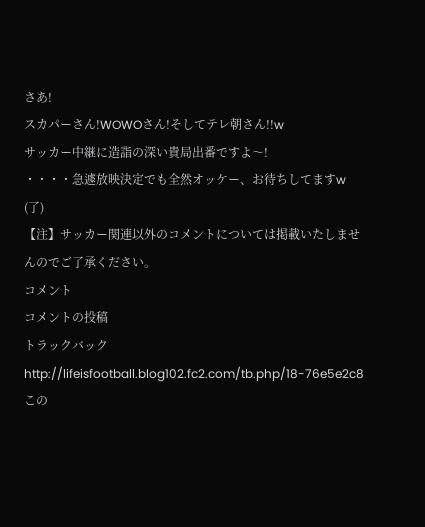さあ!
スカパーさん!WOWOさん!そしてテレ朝さん!!w
サッカー中継に造詣の深い貴局出番ですよ〜!
・・・・急遽放映決定でも全然オッケー、お待ちしてますw
(了)
【注】サッカー関連以外のコメントについては掲載いたしませんのでご了承ください。
コメント
コメントの投稿
トラックバック
http://lifeisfootball.blog102.fc2.com/tb.php/18-76e5e2c8
この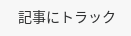記事にトラック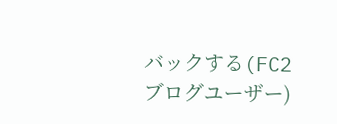バックする(FC2ブログユーザー)